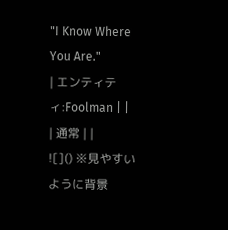"I Know Where You Are."
| エンティティ:Foolman | |
| 通常 | |
![]() ※見やすいように背景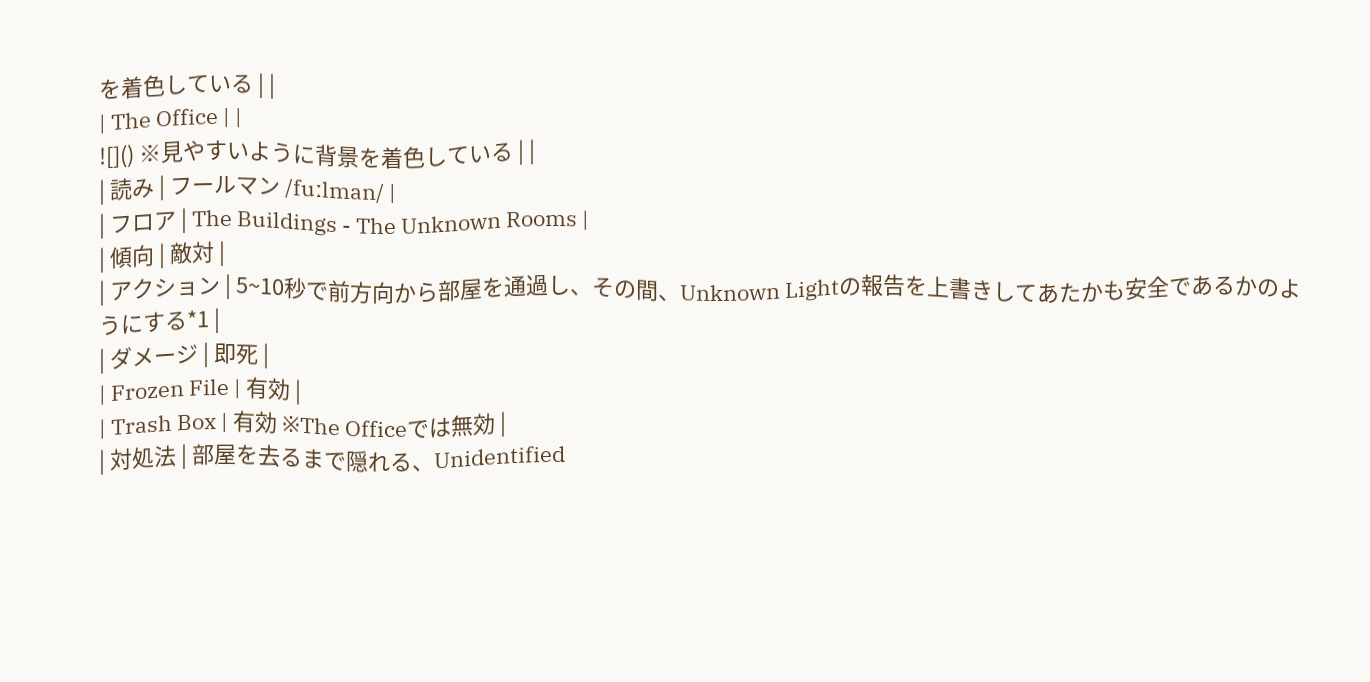を着色している | |
| The Office | |
![]() ※見やすいように背景を着色している | |
| 読み | フールマン /fuːlman/ |
| フロア | The Buildings - The Unknown Rooms |
| 傾向 | 敵対 |
| アクション | 5~10秒で前方向から部屋を通過し、その間、Unknown Lightの報告を上書きしてあたかも安全であるかのようにする*1 |
| ダメージ | 即死 |
| Frozen File | 有効 |
| Trash Box | 有効 ※The Officeでは無効 |
| 対処法 | 部屋を去るまで隠れる、Unidentified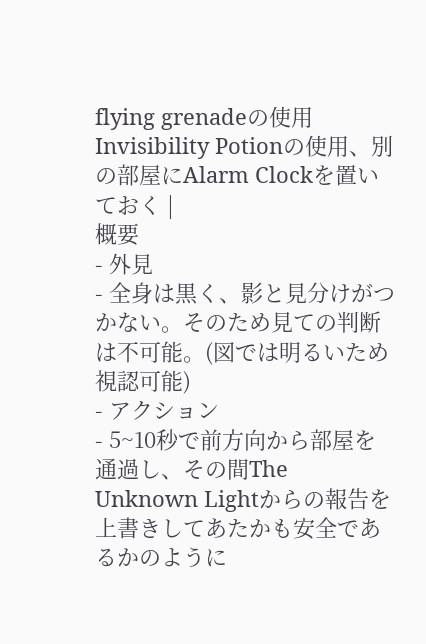flying grenadeの使用 Invisibility Potionの使用、別の部屋にAlarm Clockを置いておく |
概要
- 外見
- 全身は黒く、影と見分けがつかない。そのため見ての判断は不可能。(図では明るいため視認可能)
- アクション
- 5~10秒で前方向から部屋を通過し、その間The Unknown Lightからの報告を上書きしてあたかも安全であるかのように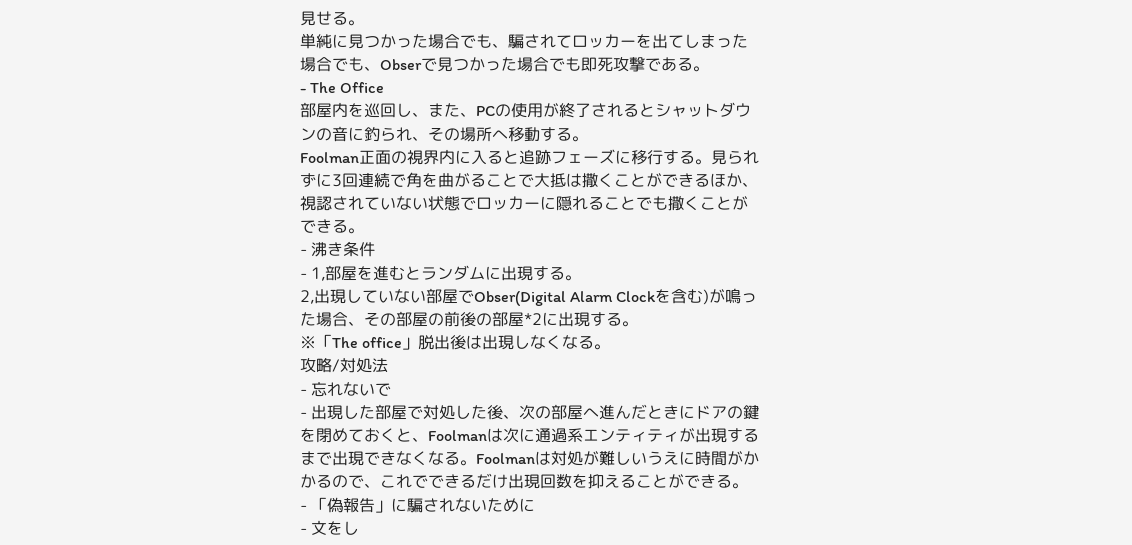見せる。
単純に見つかった場合でも、騙されてロッカーを出てしまった場合でも、Obserで見つかった場合でも即死攻撃である。
- The Office
部屋内を巡回し、また、PCの使用が終了されるとシャットダウンの音に釣られ、その場所へ移動する。
Foolman正面の視界内に入ると追跡フェーズに移行する。見られずに3回連続で角を曲がることで大抵は撒くことができるほか、視認されていない状態でロッカーに隠れることでも撒くことができる。
- 沸き条件
- 1,部屋を進むとランダムに出現する。
2,出現していない部屋でObser(Digital Alarm Clockを含む)が鳴った場合、その部屋の前後の部屋*2に出現する。
※「The office」脱出後は出現しなくなる。
攻略/対処法
- 忘れないで
- 出現した部屋で対処した後、次の部屋へ進んだときにドアの鍵を閉めておくと、Foolmanは次に通過系エンティティが出現するまで出現できなくなる。Foolmanは対処が難しいうえに時間がかかるので、これでできるだけ出現回数を抑えることができる。
- 「偽報告」に騙されないために
- 文をし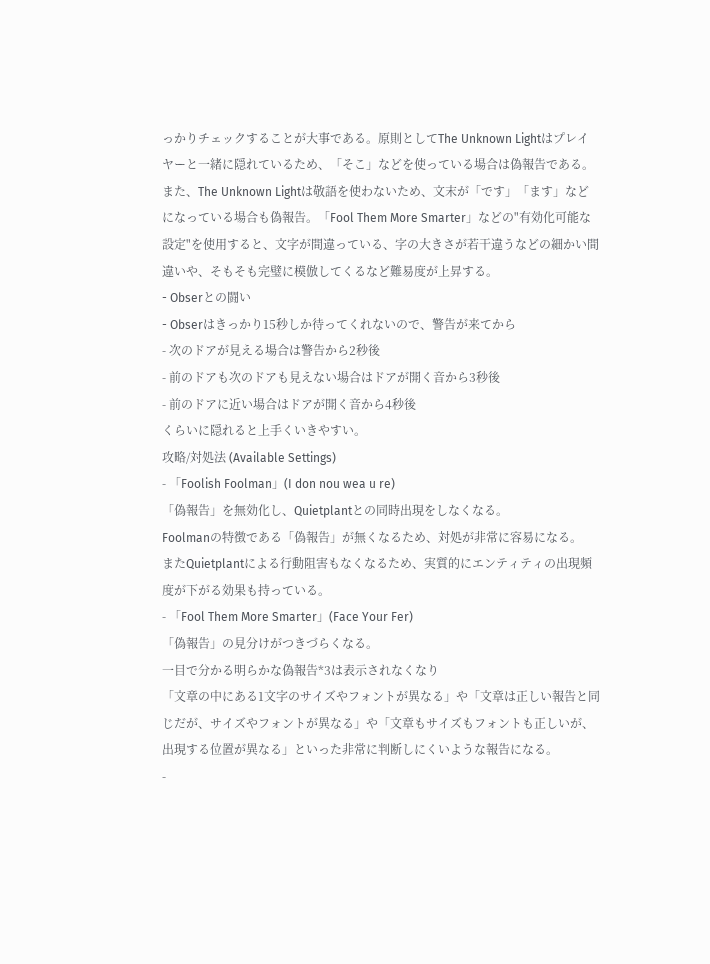っかりチェックすることが大事である。原則としてThe Unknown Lightはプレイヤーと一緒に隠れているため、「そこ」などを使っている場合は偽報告である。また、The Unknown Lightは敬語を使わないため、文末が「です」「ます」などになっている場合も偽報告。「Fool Them More Smarter」などの"有効化可能な設定"を使用すると、文字が間違っている、字の大きさが若干違うなどの細かい間違いや、そもそも完璧に模倣してくるなど難易度が上昇する。
- Obserとの闘い
- Obserはきっかり15秒しか待ってくれないので、警告が来てから
- 次のドアが見える場合は警告から2秒後
- 前のドアも次のドアも見えない場合はドアが開く音から3秒後
- 前のドアに近い場合はドアが開く音から4秒後
くらいに隠れると上手くいきやすい。
攻略/対処法 (Available Settings)
- 「Foolish Foolman」(I don nou wea u re)
「偽報告」を無効化し、Quietplantとの同時出現をしなくなる。
Foolmanの特徴である「偽報告」が無くなるため、対処が非常に容易になる。
またQuietplantによる行動阻害もなくなるため、実質的にエンティティの出現頻度が下がる効果も持っている。
- 「Fool Them More Smarter」(Face Your Fer)
「偽報告」の見分けがつきづらくなる。
一目で分かる明らかな偽報告*3は表示されなくなり
「文章の中にある1文字のサイズやフォントが異なる」や「文章は正しい報告と同じだが、サイズやフォントが異なる」や「文章もサイズもフォントも正しいが、出現する位置が異なる」といった非常に判断しにくいような報告になる。
-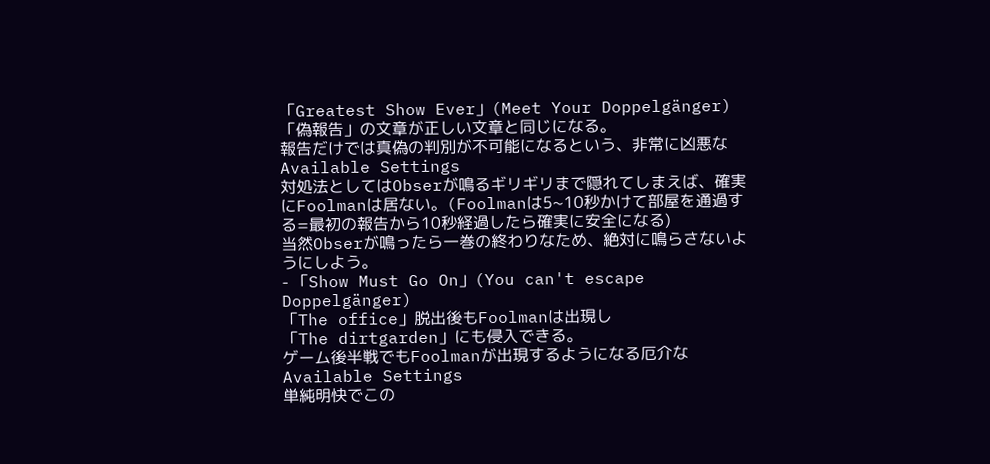「Greatest Show Ever」(Meet Your Doppelgänger)
「偽報告」の文章が正しい文章と同じになる。
報告だけでは真偽の判別が不可能になるという、非常に凶悪なAvailable Settings
対処法としてはObserが鳴るギリギリまで隠れてしまえば、確実にFoolmanは居ない。(Foolmanは5~10秒かけて部屋を通過する=最初の報告から10秒経過したら確実に安全になる)
当然Obserが鳴ったら一巻の終わりなため、絶対に鳴らさないようにしよう。
- 「Show Must Go On」(You can't escape Doppelgänger)
「The office」脱出後もFoolmanは出現し
「The dirtgarden」にも侵入できる。
ゲーム後半戦でもFoolmanが出現するようになる厄介なAvailable Settings
単純明快でこの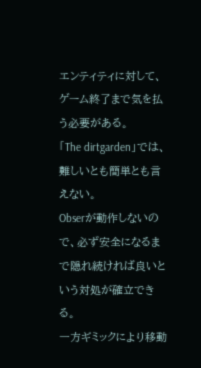エンティティに対して、ゲーム終了まで気を払う必要がある。
「The dirtgarden」では、難しいとも簡単とも言えない。
Obserが動作しないので、必ず安全になるまで隠れ続ければ良いという対処が確立できる。
一方ギミックにより移動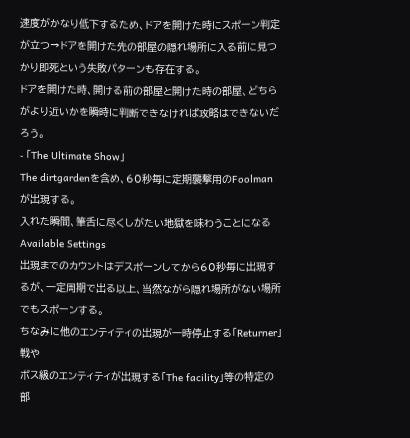速度がかなり低下するため、ドアを開けた時にスポーン判定が立つ→ドアを開けた先の部屋の隠れ場所に入る前に見つかり即死という失敗パターンも存在する。
ドアを開けた時、開ける前の部屋と開けた時の部屋、どちらがより近いかを瞬時に判断できなければ攻略はできないだろう。
- 「The Ultimate Show」
The dirtgardenを含め、60秒毎に定期襲撃用のFoolmanが出現する。
入れた瞬間、筆舌に尽くしがたい地獄を味わうことになるAvailable Settings
出現までのカウントはデスポーンしてから60秒毎に出現するが、一定周期で出る以上、当然ながら隠れ場所がない場所でもスポーンする。
ちなみに他のエンティティの出現が一時停止する「Returner」戦や
ボス級のエンティティが出現する「The facility」等の特定の部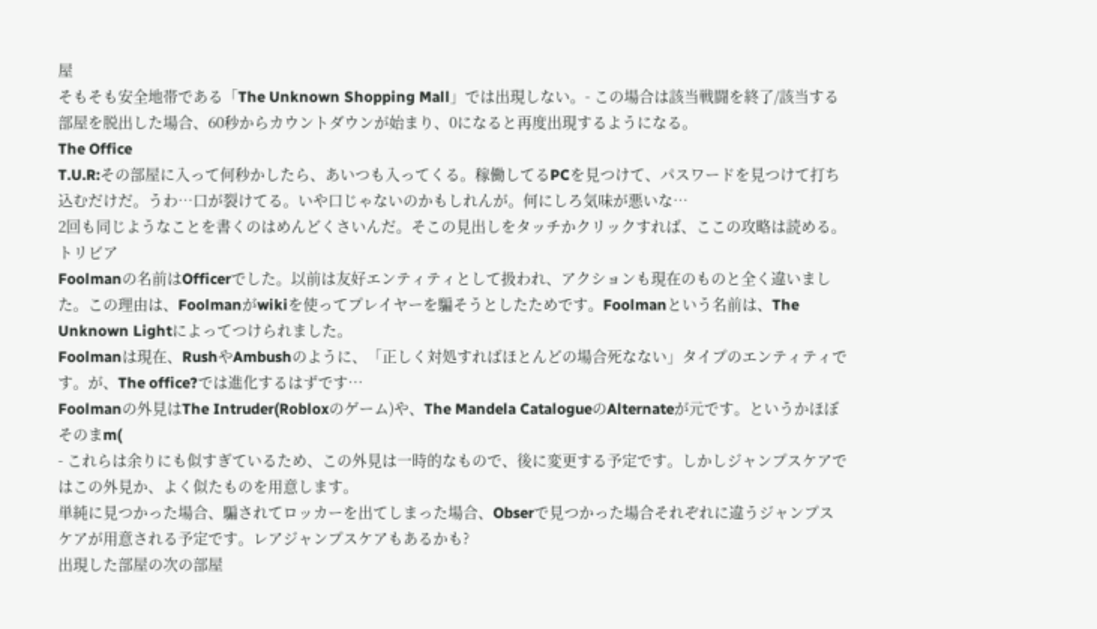屋
そもそも安全地帯である「The Unknown Shopping Mall」では出現しない。- この場合は該当戦闘を終了/該当する部屋を脱出した場合、60秒からカウントダウンが始まり、0になると再度出現するようになる。
The Office
T.U.R:その部屋に入って何秒かしたら、あいつも入ってくる。稼働してるPCを見つけて、パスワードを見つけて打ち込むだけだ。うわ…口が裂けてる。いや口じゃないのかもしれんが。何にしろ気味が悪いな…
2回も同じようなことを書くのはめんどくさいんだ。そこの見出しをタッチかクリックすれば、ここの攻略は読める。
トリビア
Foolmanの名前はOfficerでした。以前は友好エンティティとして扱われ、アクションも現在のものと全く違いました。この理由は、Foolmanがwikiを使ってプレイヤーを騙そうとしたためです。Foolmanという名前は、The Unknown Lightによってつけられました。
Foolmanは現在、RushやAmbushのように、「正しく対処すればほとんどの場合死なない」タイプのエンティティです。が、The office?では進化するはずです…
Foolmanの外見はThe Intruder(Robloxのゲーム)や、The Mandela CatalogueのAlternateが元です。というかほぼそのまm(
- これらは余りにも似すぎているため、この外見は一時的なもので、後に変更する予定です。しかしジャンプスケアではこの外見か、よく似たものを用意します。
単純に見つかった場合、騙されてロッカーを出てしまった場合、Obserで見つかった場合それぞれに違うジャンプスケアが用意される予定です。レアジャンプスケアもあるかも?
出現した部屋の次の部屋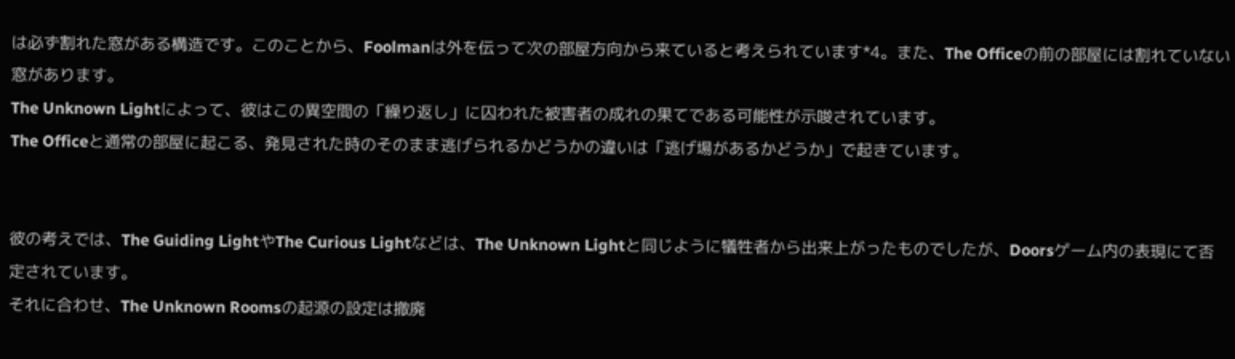は必ず割れた窓がある構造です。このことから、Foolmanは外を伝って次の部屋方向から来ていると考えられています*4。また、The Officeの前の部屋には割れていない窓があります。
The Unknown Lightによって、彼はこの異空間の「繰り返し」に囚われた被害者の成れの果てである可能性が示唆されています。
The Officeと通常の部屋に起こる、発見された時のそのまま逃げられるかどうかの違いは「逃げ場があるかどうか」で起きています。


彼の考えでは、The Guiding LightやThe Curious Lightなどは、The Unknown Lightと同じように犠牲者から出来上がったものでしたが、Doorsゲーム内の表現にて否定されています。
それに合わせ、The Unknown Roomsの起源の設定は撤廃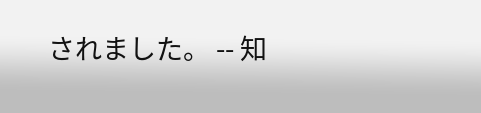されました。 -- 知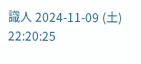識人 2024-11-09 (土) 22:20:25